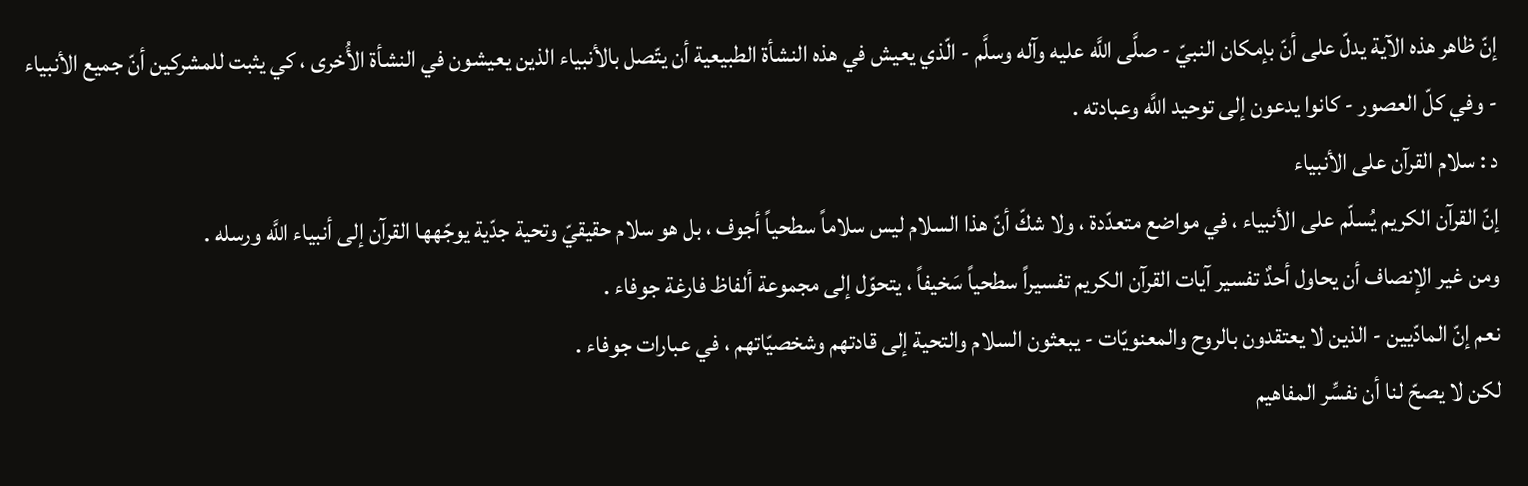إنّ ظاهر هذه الآية يدلّ على أنّ بإمكان النبيّ - صلَّى اللَّه عليه وآله وسلَّم - الّذي يعيش في هذه النشأة الطبيعية أن يتّصل بالأنبياء الذين يعيشون في النشأة الأُخرى ، كي يثبت للمشركين أنّ جميع الأنبياء - وفي كلّ العصور - كانوا يدعون إلى توحيد اللَّه وعبادته .
د : سلام القرآن على الأنبياء
إنّ القرآن الكريم يُسلّم على الأنبياء ، في مواضع متعدّدة ، ولا شكّ أنّ هذا السلام ليس سلاماً سطحياً أجوف ، بل هو سلام حقيقيّ وتحية جدّية يوجّهها القرآن إلى أنبياء اللَّه ورسله .
ومن غير الإنصاف أن يحاول أحدٌ تفسير آيات القرآن الكريم تفسيراً سطحياً سَخيفاً ، يتحوّل إلى مجموعة ألفاظ فارغة جوفاء .
نعم إنّ المادّيين - الذين لا يعتقدون بالروح والمعنويّات - يبعثون السلام والتحية إلى قادتهم وشخصيّاتهم ، في عبارات جوفاء .
لكن لا يصحّ لنا أن نفسِّر المفاهيم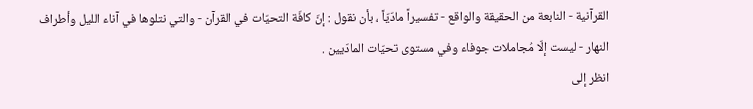القرآنية - النابعة من الحقيقة والواقع - تفسيراً مادّيّاً ، بأن نقول : إنّ كافّة التحيّات في القرآن - والتي نتلوها في آناء الليل وأطراف النهار - ليست إلّا مُجاملات جوفاء وفي مستوى تحيّات المادّيين .
انظر إلى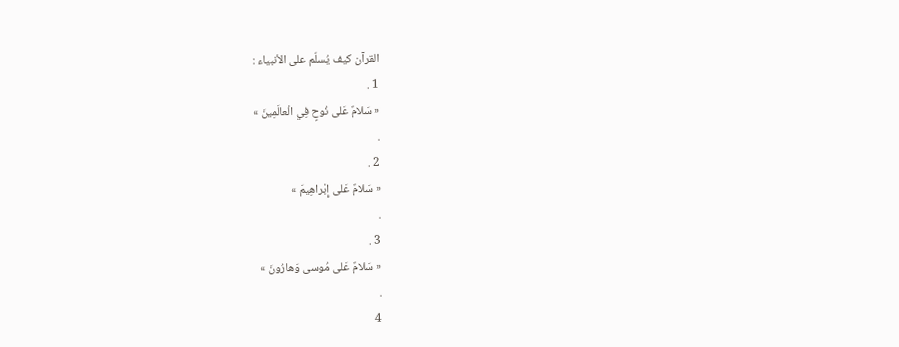القرآن كيف يُسلّم على الأنبياء :
1 .
« سَلامٌ عَلى نُوحٍ فِي الْعالَمِينَ »
.
2 .
« سَلامٌ عَلى إِبْراهِيمَ »
.
3 .
« سَلامٌ عَلى مُوسى وَهارُونَ »
.
4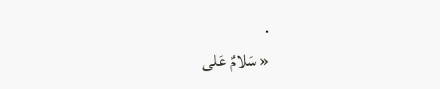.
« سَلامٌ عَلى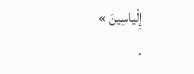إِلْياسِينَ »
.